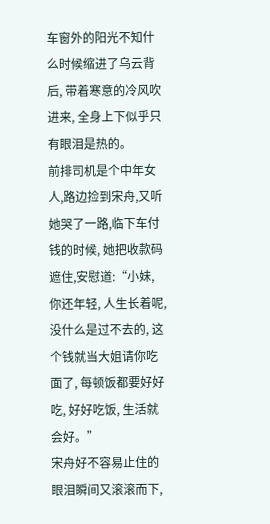车窗外的阳光不知什么时候缩进了乌云背后, 带着寒意的冷风吹进来, 全身上下似乎只有眼泪是热的。
前排司机是个中年女人,路边捡到宋舟,又听她哭了一路,临下车付钱的时候, 她把收款码遮住,安慰道:“小妹, 你还年轻, 人生长着呢, 没什么是过不去的, 这个钱就当大姐请你吃面了, 每顿饭都要好好吃, 好好吃饭, 生活就会好。”
宋舟好不容易止住的眼泪瞬间又滚滚而下,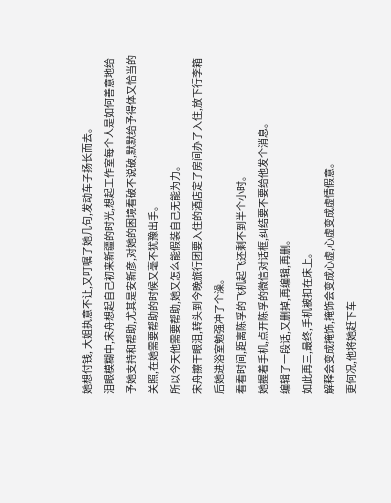她想付钱, 大姐执意不让,又叮嘱了她几句,发动车子扬长而去。
泪眼模糊中,宋舟想起自己初来新疆的时光,想起工作室每个人是如何善意地给予她支持和帮助,尤其是安新彦,对她的困境看破不说破,默默给予得体又恰当的关照,在她需要帮助的时候又毫不犹豫出手。
所以今天他需要帮助,她又怎么能假装自己无能为力。
宋舟擦干眼泪,转头到今晚旅行团要入住的酒店定了房间办了入住,放下行李箱后她进浴室勉强冲了个澡。
看看时间,距离陈孚的飞机起飞还剩不到半个小时。
她握着手机,点开陈孚的微信对话框,纠结要不要给他发个消息。
编辑了一段话,又删掉,再编辑,再删。
如此再三,最终,手机被扣在床上。
解释会变成掩饰,掩饰会变成心虚,心虚变成虚情假意。
更何况,他将她赶下车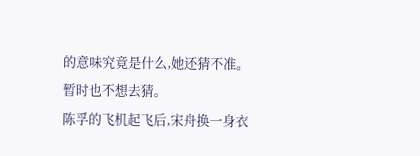的意味究竟是什么,她还猜不准。
暂时也不想去猜。
陈孚的飞机起飞后,宋舟换一身衣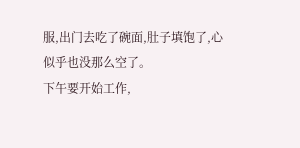服,出门去吃了碗面,肚子填饱了,心似乎也没那么空了。
下午要开始工作,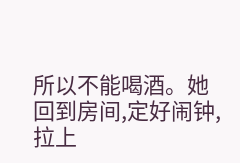所以不能喝酒。她回到房间,定好闹钟,拉上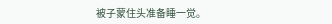被子蒙住头准备睡一觉。